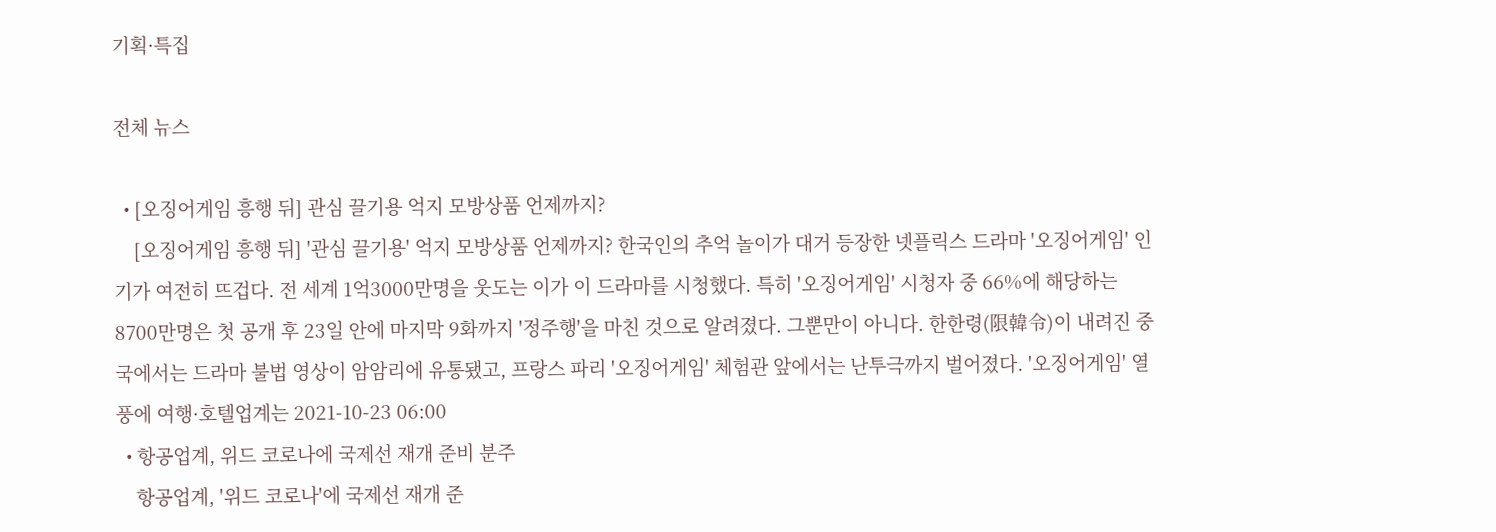기획·특집

전체 뉴스

  • [오징어게임 흥행 뒤] 관심 끌기용 억지 모방상품 언제까지?
    [오징어게임 흥행 뒤] '관심 끌기용' 억지 모방상품 언제까지? 한국인의 추억 놀이가 대거 등장한 넷플릭스 드라마 '오징어게임' 인기가 여전히 뜨겁다. 전 세계 1억3000만명을 웃도는 이가 이 드라마를 시청했다. 특히 '오징어게임' 시청자 중 66%에 해당하는 8700만명은 첫 공개 후 23일 안에 마지막 9화까지 '정주행'을 마친 것으로 알려졌다. 그뿐만이 아니다. 한한령(限韓令)이 내려진 중국에서는 드라마 불법 영상이 암암리에 유통됐고, 프랑스 파리 '오징어게임' 체험관 앞에서는 난투극까지 벌어졌다. '오징어게임' 열풍에 여행·호텔업계는 2021-10-23 06:00
  • 항공업계, 위드 코로나에 국제선 재개 준비 분주
    항공업계, '위드 코로나'에 국제선 재개 준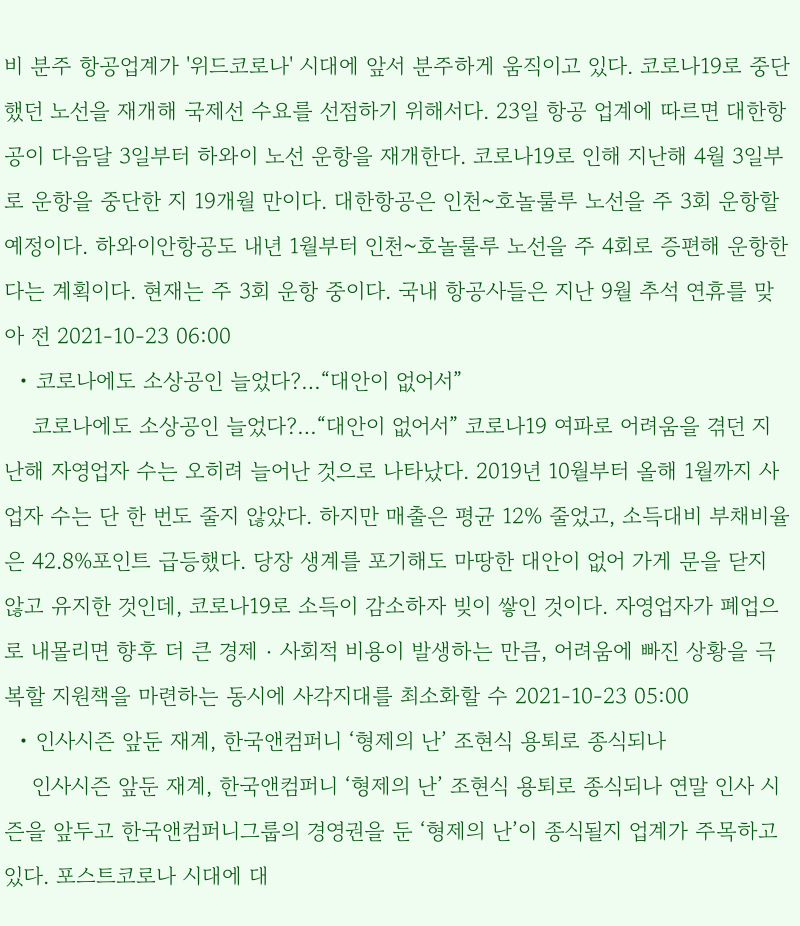비 분주 항공업계가 '위드코로나' 시대에 앞서 분주하게 움직이고 있다. 코로나19로 중단했던 노선을 재개해 국제선 수요를 선점하기 위해서다. 23일 항공 업계에 따르면 대한항공이 다음달 3일부터 하와이 노선 운항을 재개한다. 코로나19로 인해 지난해 4월 3일부로 운항을 중단한 지 19개월 만이다. 대한항공은 인천~호놀룰루 노선을 주 3회 운항할 예정이다. 하와이안항공도 내년 1월부터 인천~호놀룰루 노선을 주 4회로 증편해 운항한다는 계획이다. 현재는 주 3회 운항 중이다. 국내 항공사들은 지난 9월 추석 연휴를 맞아 전 2021-10-23 06:00
  • 코로나에도 소상공인 늘었다?…“대안이 없어서”
    코로나에도 소상공인 늘었다?…“대안이 없어서” 코로나19 여파로 어려움을 겪던 지난해 자영업자 수는 오히려 늘어난 것으로 나타났다. 2019년 10월부터 올해 1월까지 사업자 수는 단 한 번도 줄지 않았다. 하지만 매출은 평균 12% 줄었고, 소득대비 부채비율은 42.8%포인트 급등했다. 당장 생계를 포기해도 마땅한 대안이 없어 가게 문을 닫지 않고 유지한 것인데, 코로나19로 소득이 감소하자 빚이 쌓인 것이다. 자영업자가 폐업으로 내몰리면 향후 더 큰 경제‧사회적 비용이 발생하는 만큼, 어려움에 빠진 상황을 극복할 지원책을 마련하는 동시에 사각지대를 최소화할 수 2021-10-23 05:00
  • 인사시즌 앞둔 재계, 한국앤컴퍼니 ‘형제의 난’ 조현식 용퇴로 종식되나
    인사시즌 앞둔 재계, 한국앤컴퍼니 ‘형제의 난’ 조현식 용퇴로 종식되나 연말 인사 시즌을 앞두고 한국앤컴퍼니그룹의 경영권을 둔 ‘형제의 난’이 종식될지 업계가 주목하고 있다. 포스트코로나 시대에 대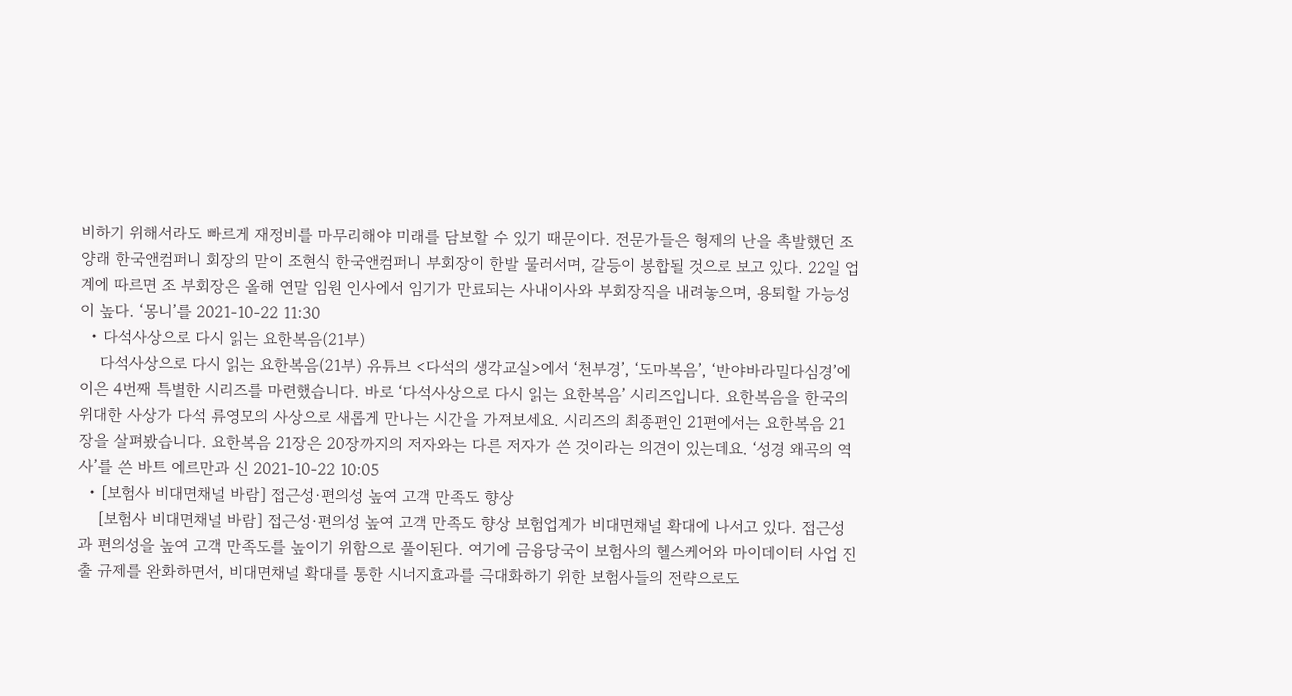비하기 위해서라도 빠르게 재정비를 마무리해야 미래를 담보할 수 있기 때문이다. 전문가들은 형제의 난을 촉발했던 조양래 한국앤컴퍼니 회장의 맏이 조현식 한국앤컴퍼니 부회장이 한발 물러서며, 갈등이 봉합될 것으로 보고 있다. 22일 업계에 따르면 조 부회장은 올해 연말 임원 인사에서 임기가 만료되는 사내이사와 부회장직을 내려놓으며, 용퇴할 가능성이 높다. ‘몽니’를 2021-10-22 11:30
  • 다석사상으로 다시 읽는 요한복음(21부)
    다석사상으로 다시 읽는 요한복음(21부) 유튜브 <다석의 생각교실>에서 ‘천부경’, ‘도마복음’, ‘반야바라밀다심경’에 이은 4번째 특별한 시리즈를 마련했습니다. 바로 ‘다석사상으로 다시 읽는 요한복음’ 시리즈입니다. 요한복음을 한국의 위대한 사상가 다석 류영모의 사상으로 새롭게 만나는 시간을 가져보세요. 시리즈의 최종편인 21편에서는 요한복음 21장을 살펴봤습니다. 요한복음 21장은 20장까지의 저자와는 다른 저자가 쓴 것이라는 의견이 있는데요. ‘성경 왜곡의 역사’를 쓴 바트 에르만과 신 2021-10-22 10:05
  • [보험사 비대면채널 바람] 접근성·편의성 높여 고객 만족도 향상
    [보험사 비대면채널 바람] 접근성·편의성 높여 고객 만족도 향상 보험업계가 비대면채널 확대에 나서고 있다. 접근성과 편의성을 높여 고객 만족도를 높이기 위함으로 풀이된다. 여기에 금융당국이 보험사의 헬스케어와 마이데이터 사업 진출 규제를 완화하면서, 비대면채널 확대를 통한 시너지효과를 극대화하기 위한 보험사들의 전략으로도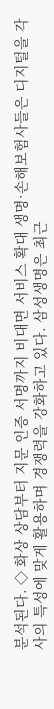분석된다. ◇ 화상 상담부터 지문 인증 서명까지 비대면 서비스 확대 생명·손해보험사들은 디지털을 각 사의 특성에 맞게 활용하며 경쟁력을 강화하고 있다. 삼성생명은 최근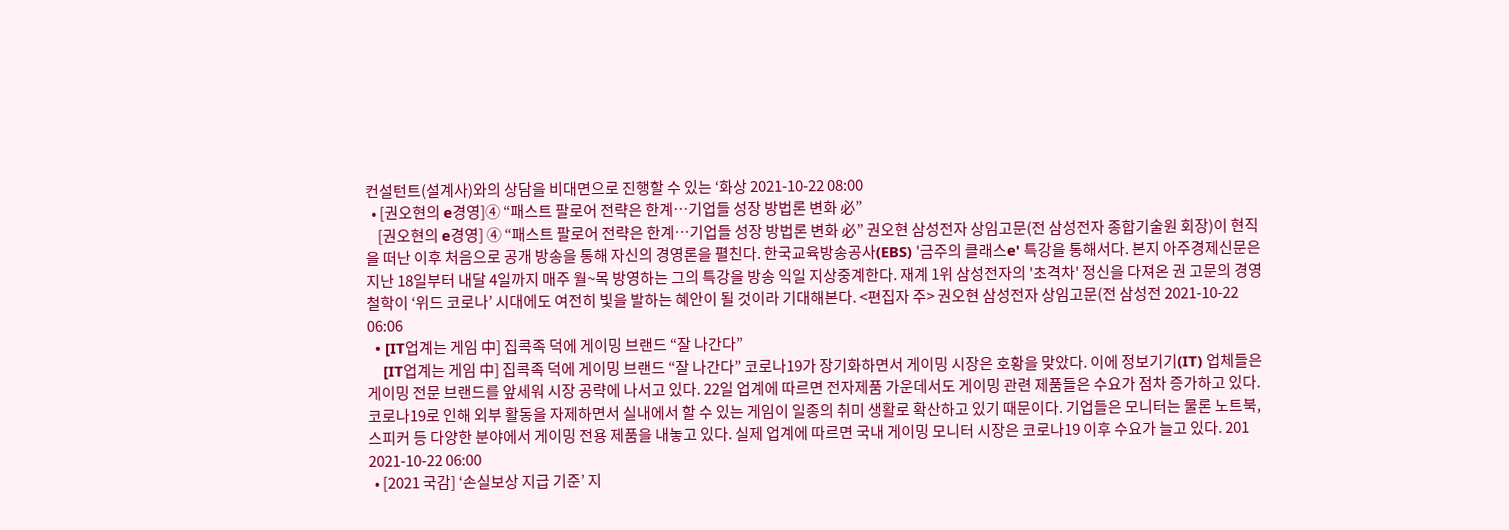컨설턴트(설계사)와의 상담을 비대면으로 진행할 수 있는 ‘화상 2021-10-22 08:00
  • [권오현의 e경영]④ “패스트 팔로어 전략은 한계…기업들 성장 방법론 변화 必”
    [권오현의 e경영] ④ “패스트 팔로어 전략은 한계…기업들 성장 방법론 변화 必” 권오현 삼성전자 상임고문(전 삼성전자 종합기술원 회장)이 현직을 떠난 이후 처음으로 공개 방송을 통해 자신의 경영론을 펼친다. 한국교육방송공사(EBS) '금주의 클래스e' 특강을 통해서다. 본지 아주경제신문은 지난 18일부터 내달 4일까지 매주 월~목 방영하는 그의 특강을 방송 익일 지상중계한다. 재계 1위 삼성전자의 '초격차' 정신을 다져온 권 고문의 경영 철학이 ‘위드 코로나’ 시대에도 여전히 빛을 발하는 혜안이 될 것이라 기대해본다. <편집자 주> 권오현 삼성전자 상임고문(전 삼성전 2021-10-22 06:06
  • [IT업계는 게임 中] 집콕족 덕에 게이밍 브랜드 “잘 나간다”
    [IT업계는 게임 中] 집콕족 덕에 게이밍 브랜드 “잘 나간다” 코로나19가 장기화하면서 게이밍 시장은 호황을 맞았다. 이에 정보기기(IT) 업체들은 게이밍 전문 브랜드를 앞세워 시장 공략에 나서고 있다. 22일 업계에 따르면 전자제품 가운데서도 게이밍 관련 제품들은 수요가 점차 증가하고 있다. 코로나19로 인해 외부 활동을 자제하면서 실내에서 할 수 있는 게임이 일종의 취미 생활로 확산하고 있기 때문이다. 기업들은 모니터는 물론 노트북, 스피커 등 다양한 분야에서 게이밍 전용 제품을 내놓고 있다. 실제 업계에 따르면 국내 게이밍 모니터 시장은 코로나19 이후 수요가 늘고 있다. 201 2021-10-22 06:00
  • [2021 국감] ‘손실보상 지급 기준’ 지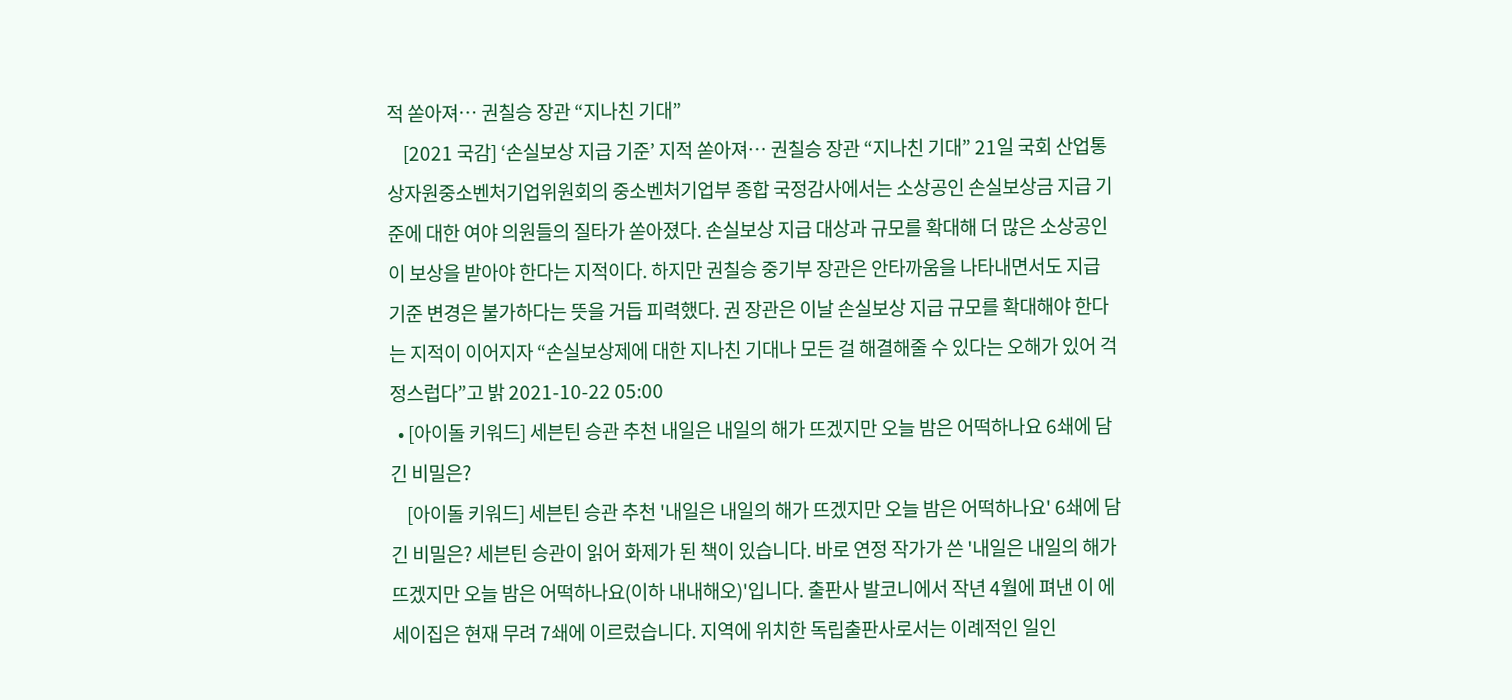적 쏟아져… 권칠승 장관 “지나친 기대”
    [2021 국감] ‘손실보상 지급 기준’ 지적 쏟아져… 권칠승 장관 “지나친 기대” 21일 국회 산업통상자원중소벤처기업위원회의 중소벤처기업부 종합 국정감사에서는 소상공인 손실보상금 지급 기준에 대한 여야 의원들의 질타가 쏟아졌다. 손실보상 지급 대상과 규모를 확대해 더 많은 소상공인이 보상을 받아야 한다는 지적이다. 하지만 권칠승 중기부 장관은 안타까움을 나타내면서도 지급 기준 변경은 불가하다는 뜻을 거듭 피력했다. 권 장관은 이날 손실보상 지급 규모를 확대해야 한다는 지적이 이어지자 “손실보상제에 대한 지나친 기대나 모든 걸 해결해줄 수 있다는 오해가 있어 걱정스럽다”고 밝 2021-10-22 05:00
  • [아이돌 키워드] 세븐틴 승관 추천 내일은 내일의 해가 뜨겠지만 오늘 밤은 어떡하나요 6쇄에 담긴 비밀은?
    [아이돌 키워드] 세븐틴 승관 추천 '내일은 내일의 해가 뜨겠지만 오늘 밤은 어떡하나요' 6쇄에 담긴 비밀은? 세븐틴 승관이 읽어 화제가 된 책이 있습니다. 바로 연정 작가가 쓴 '내일은 내일의 해가 뜨겠지만 오늘 밤은 어떡하나요(이하 내내해오)'입니다. 출판사 발코니에서 작년 4월에 펴낸 이 에세이집은 현재 무려 7쇄에 이르렀습니다. 지역에 위치한 독립출판사로서는 이례적인 일인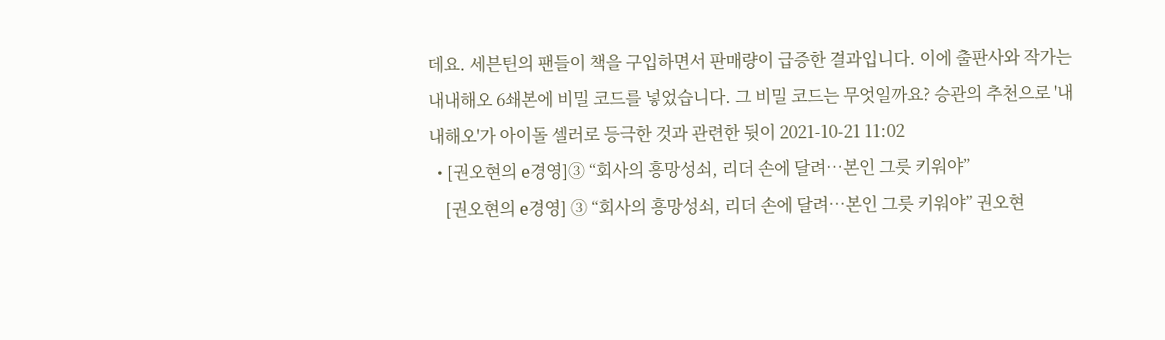데요. 세븐틴의 팬들이 책을 구입하면서 판매량이 급증한 결과입니다. 이에 출판사와 작가는 내내해오 6쇄본에 비밀 코드를 넣었습니다. 그 비밀 코드는 무엇일까요? 승관의 추천으로 '내내해오'가 아이돌 셀러로 등극한 것과 관련한 뒷이 2021-10-21 11:02
  • [권오현의 e경영]③ “회사의 흥망성쇠, 리더 손에 달려…본인 그릇 키워야”
    [권오현의 e경영] ③ “회사의 흥망성쇠, 리더 손에 달려…본인 그릇 키워야” 권오현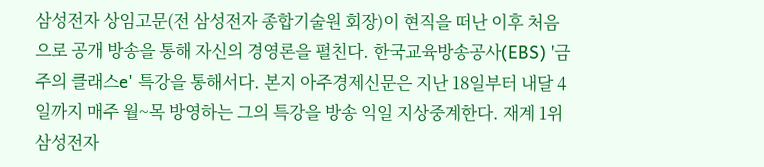삼성전자 상임고문(전 삼성전자 종합기술원 회장)이 현직을 떠난 이후 처음으로 공개 방송을 통해 자신의 경영론을 펼친다. 한국교육방송공사(EBS) '금주의 클래스e' 특강을 통해서다. 본지 아주경제신문은 지난 18일부터 내달 4일까지 매주 월~목 방영하는 그의 특강을 방송 익일 지상중계한다. 재계 1위 삼성전자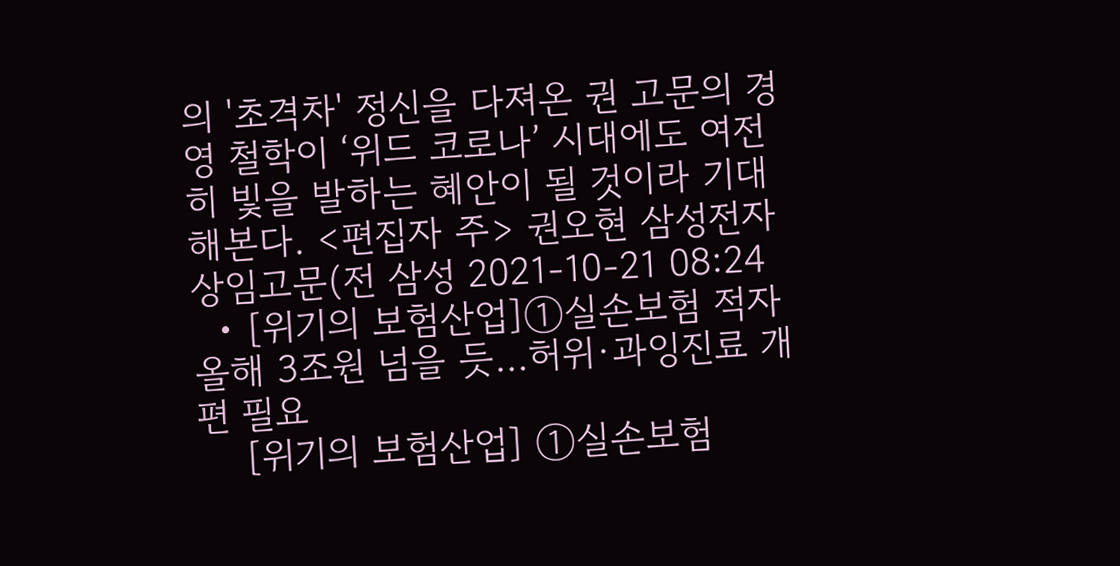의 '초격차' 정신을 다져온 권 고문의 경영 철학이 ‘위드 코로나’ 시대에도 여전히 빛을 발하는 혜안이 될 것이라 기대해본다. <편집자 주> 권오현 삼성전자 상임고문(전 삼성 2021-10-21 08:24
  • [위기의 보험산업]①실손보험 적자 올해 3조원 넘을 듯…허위·과잉진료 개편 필요
    [위기의 보험산업] ①실손보험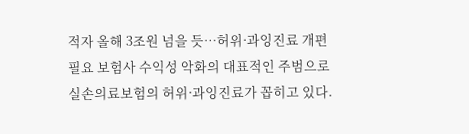적자 올해 3조원 넘을 듯…허위·과잉진료 개편 필요 보험사 수익성 악화의 대표적인 주범으로 실손의료보험의 허위·과잉진료가 꼽히고 있다.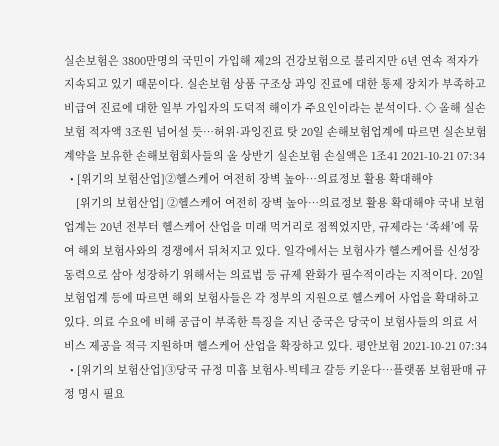실손보험은 3800만명의 국민이 가입해 제2의 건강보험으로 불리지만 6년 연속 적자가 지속되고 있기 때문이다. 실손보험 상품 구조상 과잉 진료에 대한 통제 장치가 부족하고 비급여 진료에 대한 일부 가입자의 도덕적 해이가 주요인이라는 분석이다. ◇ 올해 실손보험 적자액 3조원 넘어설 듯…허위·과잉진료 탓 20일 손해보험업계에 따르면 실손보험 계약을 보유한 손해보험회사들의 올 상반기 실손보험 손실액은 1조41 2021-10-21 07:34
  • [위기의 보험산업]②헬스케어 여전히 장벽 높아…의료정보 활용 확대해야
    [위기의 보험산업] ②헬스케어 여전히 장벽 높아…의료정보 활용 확대해야 국내 보험업계는 20년 전부터 헬스케어 산업을 미래 먹거리로 점찍었지만, 규제라는 ‘족쇄’에 묶여 해외 보험사와의 경쟁에서 뒤처지고 있다. 일각에서는 보험사가 헬스케어를 신성장 동력으로 삼아 성장하기 위해서는 의료법 등 규제 완화가 필수적이라는 지적이다. 20일 보험업계 등에 따르면 해외 보험사들은 각 정부의 지원으로 헬스케어 사업을 확대하고 있다. 의료 수요에 비해 공급이 부족한 특징을 지닌 중국은 당국이 보험사들의 의료 서비스 제공을 적극 지원하며 헬스케어 산업을 확장하고 있다. 평안보험 2021-10-21 07:34
  • [위기의 보험산업]③당국 규정 미흡 보험사-빅테크 갈등 키운다…플랫폼 보험판매 규정 명시 필요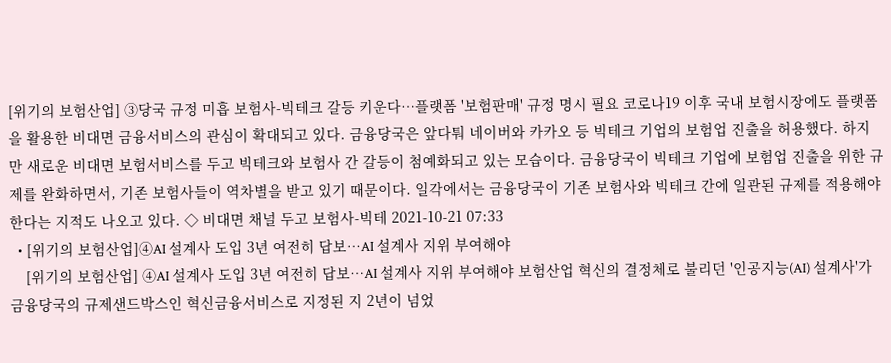[위기의 보험산업] ③당국 규정 미흡 보험사-빅테크 갈등 키운다…플랫폼 '보험판매' 규정 명시 필요 코로나19 이후 국내 보험시장에도 플랫폼을 활용한 비대면 금융서비스의 관심이 확대되고 있다. 금융당국은 앞다퉈 네이버와 카카오 등 빅테크 기업의 보험업 진출을 허용했다. 하지만 새로운 비대면 보험서비스를 두고 빅테크와 보험사 간 갈등이 첨예화되고 있는 모습이다. 금융당국이 빅테크 기업에 보험업 진출을 위한 규제를 완화하면서, 기존 보험사들이 역차별을 받고 있기 때문이다. 일각에서는 금융당국이 기존 보험사와 빅테크 간에 일관된 규제를 적용해야 한다는 지적도 나오고 있다. ◇ 비대면 채널 두고 보험사-빅테 2021-10-21 07:33
  • [위기의 보험산업]④AI 설계사 도입 3년 여전히 답보…AI 설계사 지위 부여해야
    [위기의 보험산업] ④AI 설계사 도입 3년 여전히 답보…AI 설계사 지위 부여해야 보험산업 혁신의 결정체로 불리던 '인공지능(AI) 설계사'가 금융당국의 규제샌드박스인 혁신금융서비스로 지정된 지 2년이 넘었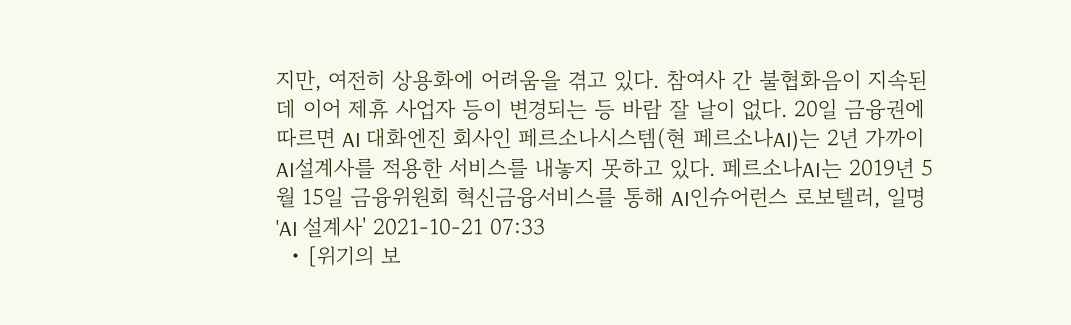지만, 여전히 상용화에 어려움을 겪고 있다. 참여사 간 불협화음이 지속된 데 이어 제휴 사업자 등이 변경되는 등 바람 잘 날이 없다. 20일 금융권에 따르면 AI 대화엔진 회사인 페르소나시스템(현 페르소나AI)는 2년 가까이 AI설계사를 적용한 서비스를 내놓지 못하고 있다. 페르소나AI는 2019년 5월 15일 금융위원회 혁신금융서비스를 통해 AI인슈어런스 로보텔러, 일명 'AI 설계사' 2021-10-21 07:33
  • [위기의 보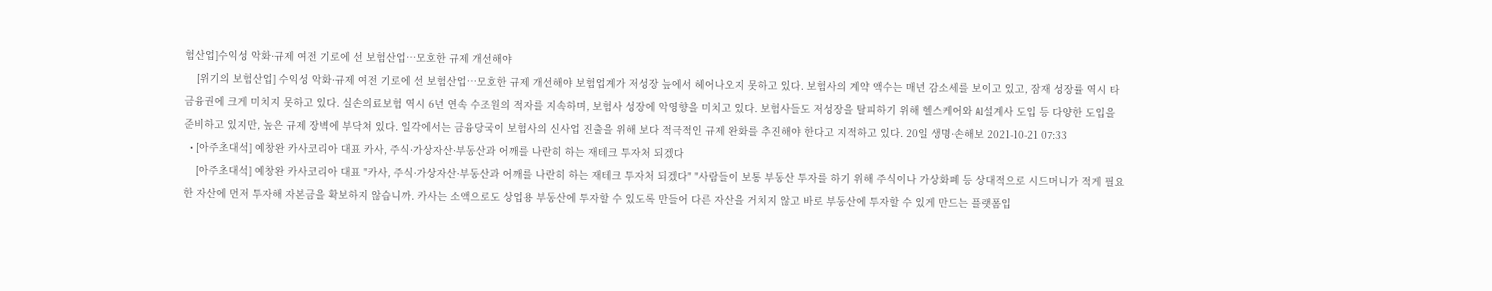험산업]수익성 악화·규제 여전 기로에 선 보험산업…모호한 규제 개선해야
    [위기의 보험산업] 수익성 악화·규제 여전 기로에 선 보험산업…모호한 규제 개선해야 보험업계가 저성장 늪에서 헤어나오지 못하고 있다. 보험사의 계약 액수는 매년 감소세를 보이고 있고, 잠재 성장률 역시 타 금융권에 크게 미치지 못하고 있다. 실손의료보험 역시 6년 연속 수조원의 적자를 지속하며, 보험사 성장에 악영향을 미치고 있다. 보험사들도 저성장을 탈피하기 위해 헬스케어와 AI설계사 도입 등 다양한 도입을 준비하고 있지만, 높은 규제 장벽에 부닥쳐 있다. 일각에서는 금융당국이 보험사의 신사업 진출을 위해 보다 적극적인 규제 완화를 추진해야 한다고 지적하고 있다. 20일 생명·손해보 2021-10-21 07:33
  • [아주초대석] 예창완 카사코리아 대표 카사, 주식·가상자산·부동산과 어깨를 나란히 하는 재테크 투자처 되겠다
    [아주초대석] 예창완 카사코리아 대표 "카사, 주식·가상자산·부동산과 어깨를 나란히 하는 재테크 투자처 되겠다" "사람들이 보통 부동산 투자를 하기 위해 주식이나 가상화폐 등 상대적으로 시드머니가 적게 필요한 자산에 먼저 투자해 자본금을 확보하지 않습니까. 카사는 소액으로도 상업용 부동산에 투자할 수 있도록 만들어 다른 자산을 거치지 않고 바로 부동산에 투자할 수 있게 만드는 플랫폼입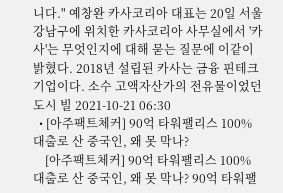니다." 예창완 카사코리아 대표는 20일 서울 강남구에 위치한 카사코리아 사무실에서 '카사'는 무엇인지에 대해 묻는 질문에 이같이 밝혔다. 2018년 설립된 카사는 금융 핀테크 기업이다. 소수 고액자산가의 전유물이었던 도시 빌 2021-10-21 06:30
  • [아주팩트체커] 90억 타워팰리스 100% 대출로 산 중국인, 왜 못 막나?
    [아주팩트체커] 90억 타워팰리스 100% 대출로 산 중국인, 왜 못 막나? 90억 타워팰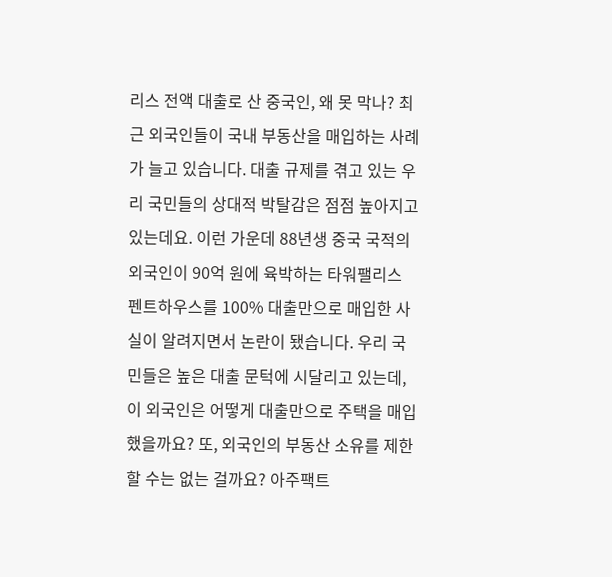리스 전액 대출로 산 중국인, 왜 못 막나? 최근 외국인들이 국내 부동산을 매입하는 사례가 늘고 있습니다. 대출 규제를 겪고 있는 우리 국민들의 상대적 박탈감은 점점 높아지고 있는데요. 이런 가운데 88년생 중국 국적의 외국인이 90억 원에 육박하는 타워팰리스 펜트하우스를 100% 대출만으로 매입한 사실이 알려지면서 논란이 됐습니다. 우리 국민들은 높은 대출 문턱에 시달리고 있는데, 이 외국인은 어떻게 대출만으로 주택을 매입했을까요? 또, 외국인의 부동산 소유를 제한할 수는 없는 걸까요? 아주팩트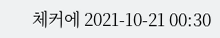체커에 2021-10-21 00:30